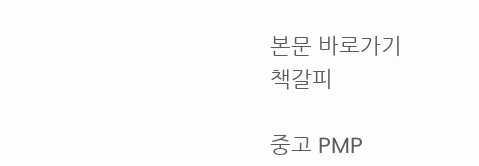본문 바로가기
책갈피

중고 PMP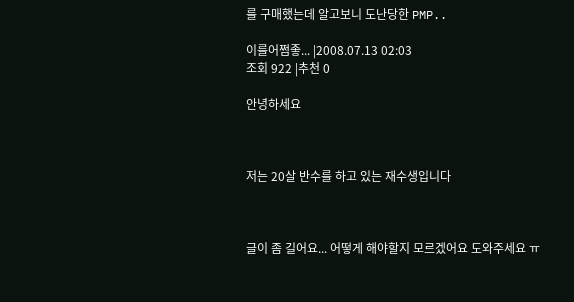를 구매했는데 알고보니 도난당한 PMP..

이를어쩜좋... |2008.07.13 02:03
조회 922 |추천 0

안녕하세요



저는 20살 반수를 하고 있는 재수생입니다



글이 좀 길어요... 어떻게 해야할지 모르겠어요 도와주세요 ㅠ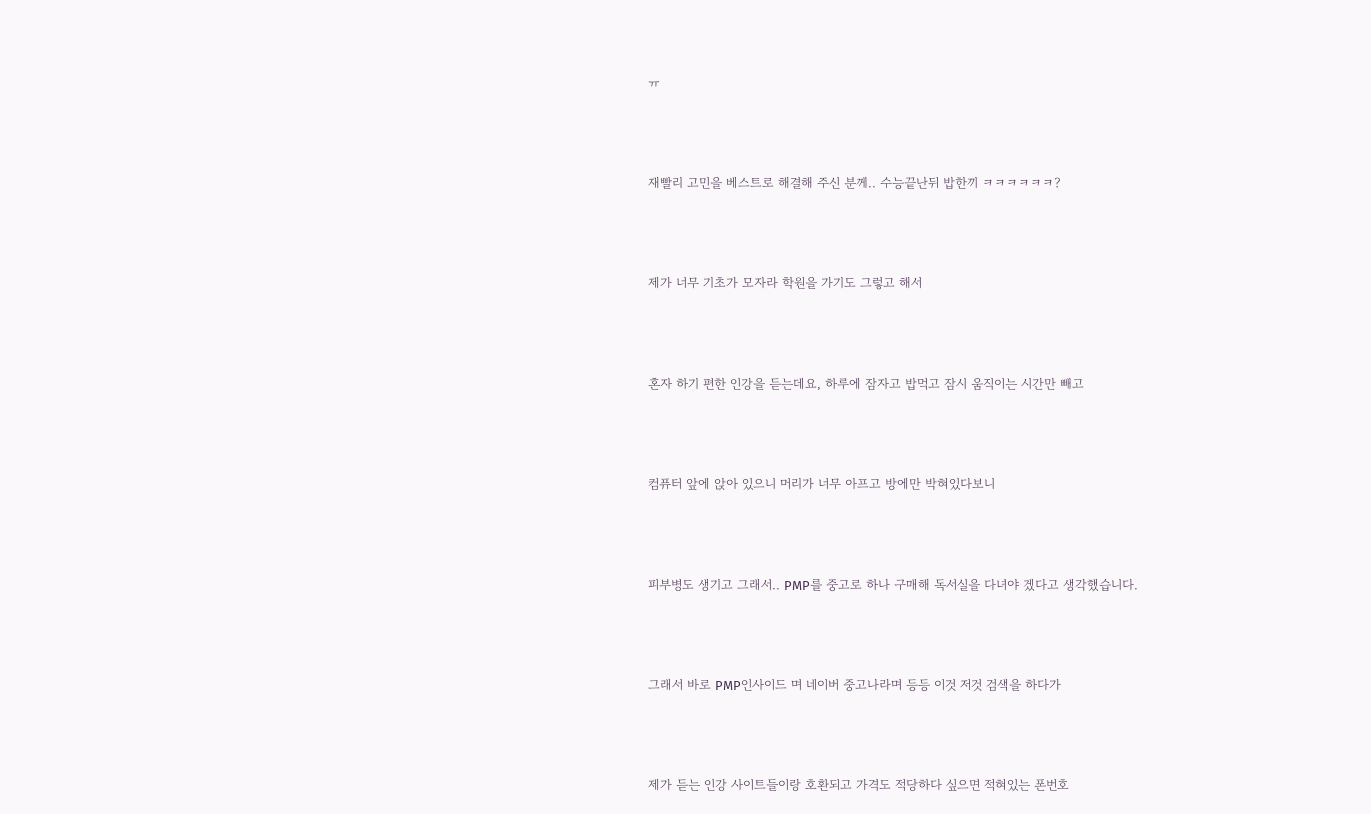ㅠ



재빨리 고민을 베스트로 해결해 주신 분께.. 수능끝난뒤 밥한끼 ㅋㅋㅋㅋㅋㅋ?



제가 너무 기초가 모자라 학원을 가기도 그렇고 해서



혼자 하기 편한 인강을 듣는데요, 하루에 잠자고 밥먹고 잠시 움직이는 시간만 빼고



컴퓨터 앞에 앉아 있으니 머리가 너무 아프고 방에만 박혀있다보니



피부병도 생기고 그래서.. PMP를 중고로 하나 구매해 독서실을 다녀야 겠다고 생각했습니다.



그래서 바로 PMP인사이드 며 네이버 중고나라며 등등 이것 저것 검색을 하다가



제가 듣는 인강 사이트들이랑 호환되고 가격도 적당하다 싶으면 적혀있는 폰번호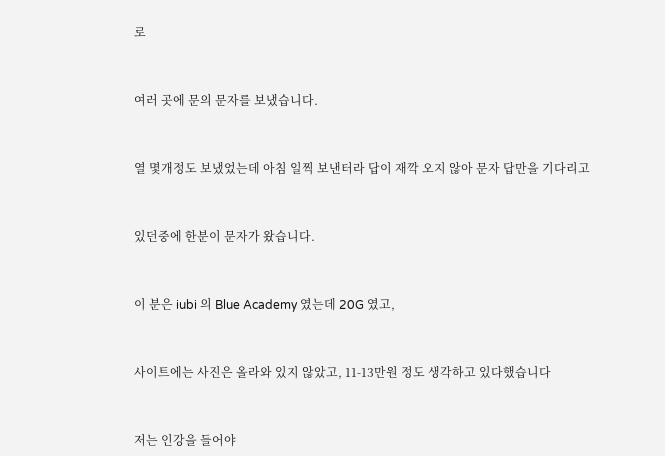로



여러 곳에 문의 문자를 보냈습니다.



열 몇개정도 보냈었는데 아침 일찍 보낸터라 답이 재깍 오지 않아 문자 답만을 기다리고



있던중에 한분이 문자가 왔습니다.



이 분은 iubi 의 Blue Academy 였는데 20G 였고,



사이트에는 사진은 올라와 있지 않았고, 11-13만원 정도 생각하고 있다했습니다



저는 인강을 들어야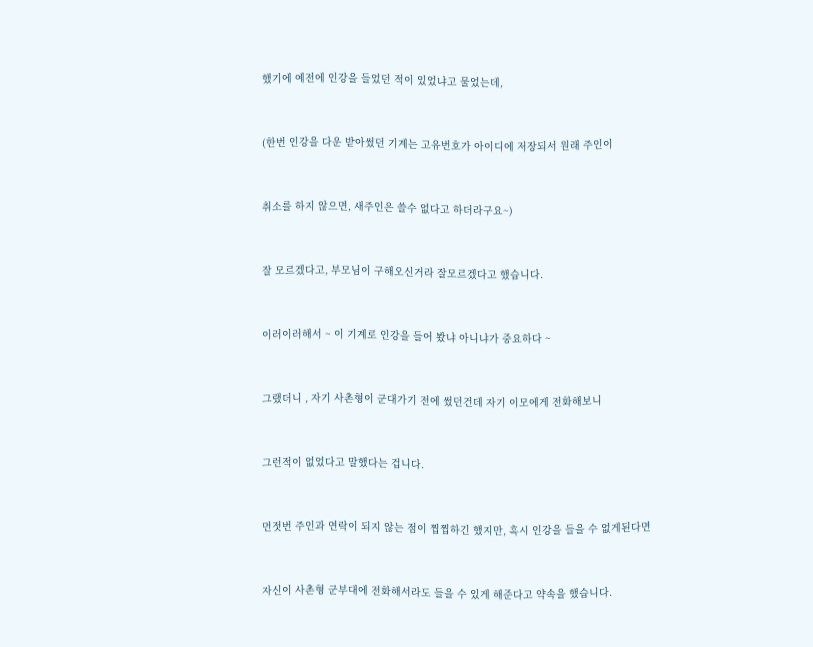했기에 예전에 인강을 들었던 적이 있었냐고 물었는데,



(한번 인강을 다운 받아썼던 기계는 고유번호가 아이디에 저장되서 원래 주인이



취소를 하지 않으면, 새주인은 쓸수 없다고 하더라구요~)



잘 모르겠다고, 부모님이 구해오신거라 잘모르겠다고 했습니다.



이러이러해서 ~ 이 기계로 인강을 들어 봤냐 아니냐가 중요하다 ~



그랬더니 , 자기 사촌형이 군대가기 전에 썼던건데 자기 이모에게 전화해보니



그런적이 없었다고 말했다는 겁니다.



먼젓번 주인과 연락이 되지 않는 점이 찝찝하긴 했지만, 혹시 인강을 들을 수 없게된다면



자신이 사촌형 군부대에 전화해서라도 들을 수 있게 해준다고 약속을 했습니다.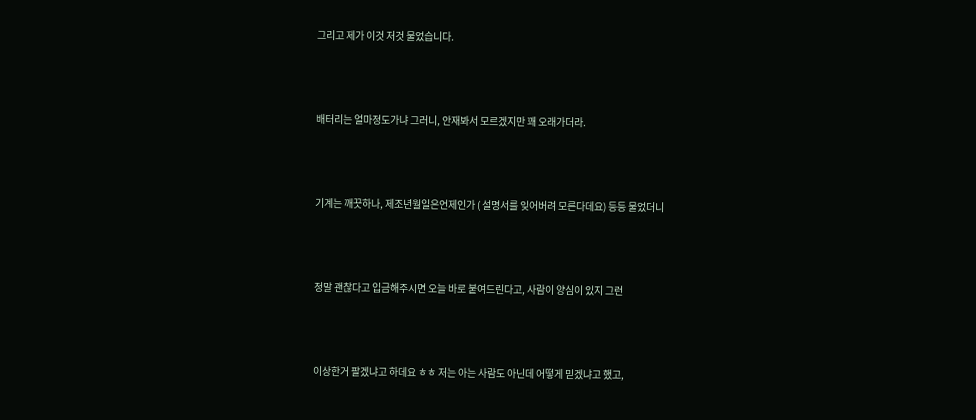그리고 제가 이것 저것 물었습니다.



배터리는 얼마정도가냐 그러니, 안재봐서 모르겠지만 꽤 오래가더라.



기계는 깨끗하나, 제조년월일은언제인가 ( 설명서를 잊어버려 모른다데요) 등등 물었더니



정말 괜찮다고 입금해주시면 오늘 바로 붙여드린다고, 사람이 양심이 있지 그런



이상한거 팔겠냐고 하데요 ㅎㅎ 저는 아는 사람도 아닌데 어떻게 믿겠냐고 했고,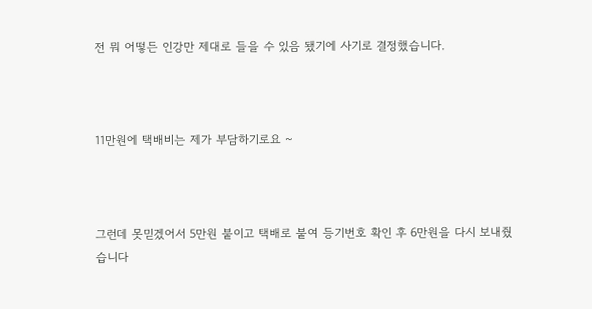전 뭐 어떻든 인강만 제대로 들을 수 있음 됐기에 사기로 결정했습니다.



11만원에 택배비는 제가 부담하기로요 ~



그런데 못믿겠어서 5만원 붙이고 택배로 붙여 등기번호 확인 후 6만원을 다시 보내줬습니다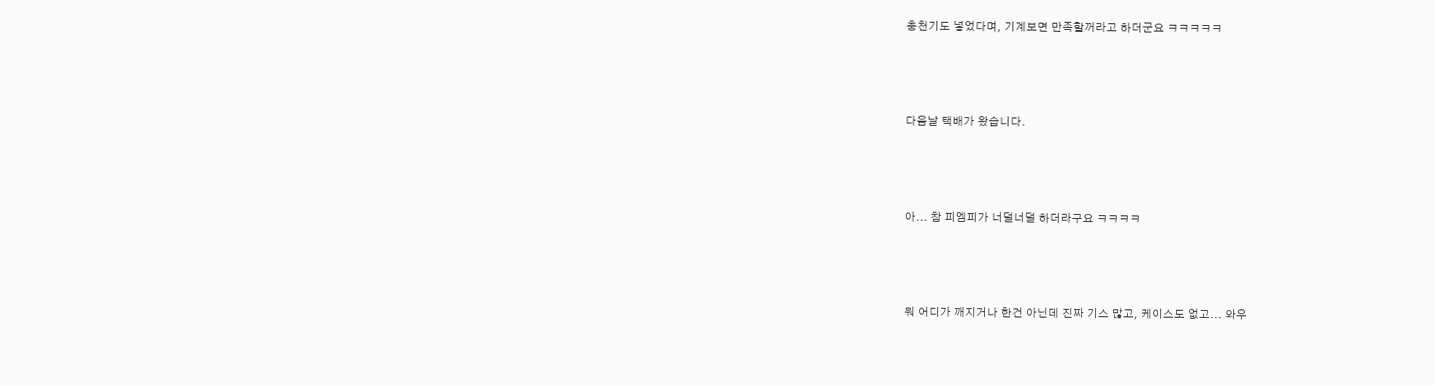충천기도 넣었다며, 기계보면 만족할꺼라고 하더군요 ㅋㅋㅋㅋㅋ



다음날 택배가 왔습니다.



아... 참 피엠피가 너덜너덜 하더라구요 ㅋㅋㅋㅋ



뭐 어디가 깨지거나 한건 아닌데 진짜 기스 많고, 케이스도 없고... 와우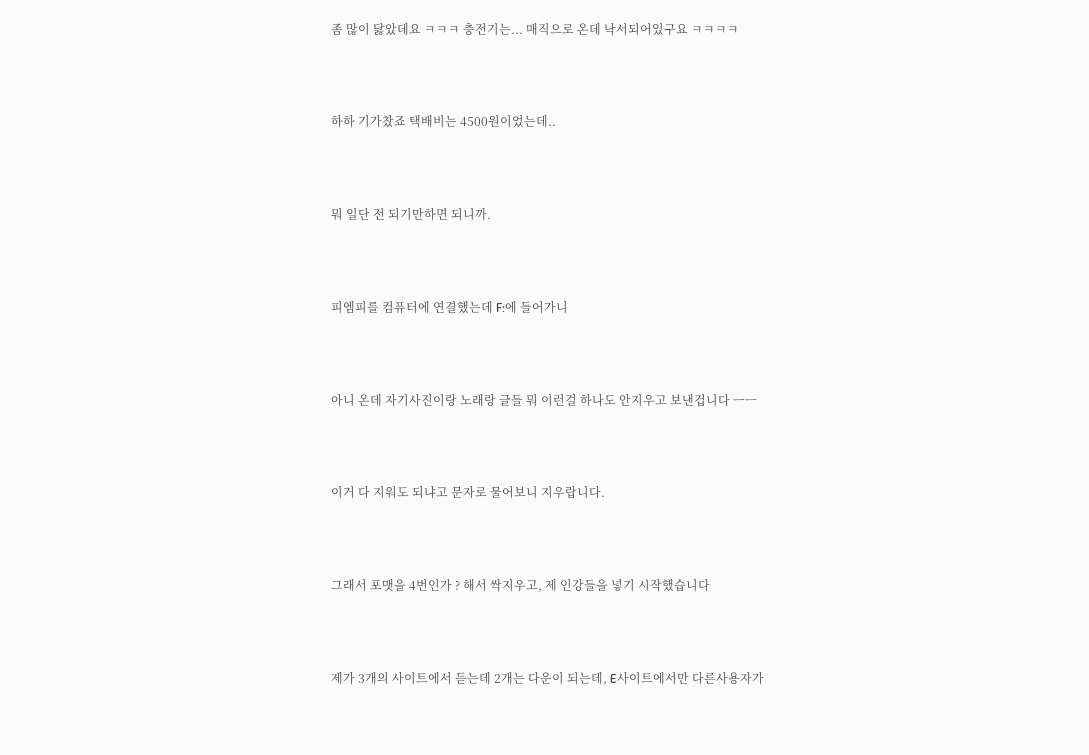좀 많이 닳았데요 ㅋㅋㅋ 충전기는... 매직으로 온데 낙서되어있구요 ㅋㅋㅋㅋ



하하 기가찼죠 택배비는 4500원이었는데..



뭐 일단 전 되기만하면 되니까.



피엠피를 컴퓨터에 연결했는데 F:에 들어가니



아니 온데 자기사진이랑 노래랑 글들 뭐 이런걸 하나도 안지우고 보낸겁니다 ㅡㅡ



이거 다 지워도 되냐고 문자로 물어보니 지우랍니다.



그래서 포맷을 4번인가 ? 해서 싹지우고, 제 인강들을 넣기 시작했습니다



제가 3개의 사이트에서 듣는데 2개는 다운이 되는데, E사이트에서만 다른사용자가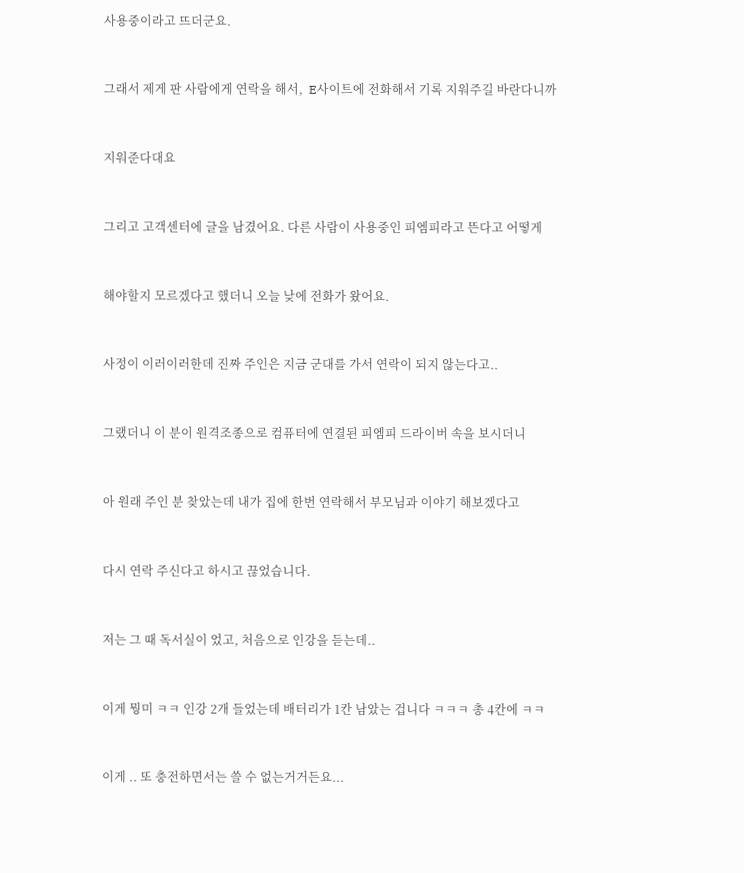사용중이라고 뜨더군요.



그래서 제게 판 사람에게 연락을 해서,  E사이트에 전화해서 기록 지워주길 바란다니까



지워준다대요



그리고 고객센터에 글을 남겼어요. 다른 사람이 사용중인 피엠피라고 뜬다고 어떻게



해야할지 모르겠다고 했더니 오늘 낮에 전화가 왔어요.



사정이 이러이러한데 진짜 주인은 지금 군대를 가서 연락이 되지 않는다고..



그랬더니 이 분이 원격조종으로 컴퓨터에 연결된 피엠피 드라이버 속을 보시더니



아 원래 주인 분 찾았는데 내가 집에 한번 연락해서 부모님과 이야기 해보겠다고



다시 연락 주신다고 하시고 끊었습니다.



저는 그 때 독서실이 었고, 처음으로 인강을 듣는데..



이게 뭥미 ㅋㅋ 인강 2개 들었는데 배터리가 1칸 남았는 겁니다 ㅋㅋㅋ 총 4칸에 ㅋㅋ



이게 .. 또 충전하면서는 쓸 수 없는거거든요...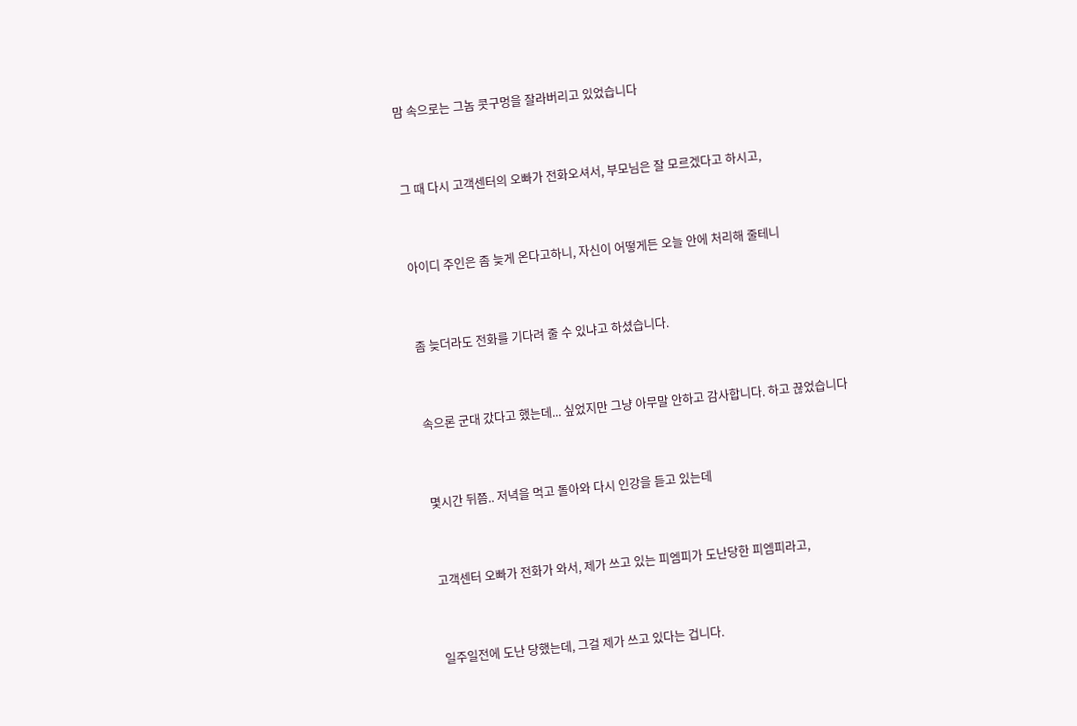맘 속으로는 그놈 콧구멍을 잘라버리고 있었습니다



그 때 다시 고객센터의 오빠가 전화오셔서, 부모님은 잘 모르겠다고 하시고,



아이디 주인은 좀 늦게 온다고하니, 자신이 어떻게든 오늘 안에 처리해 줄테니



좀 늦더라도 전화를 기다려 줄 수 있냐고 하셨습니다.



속으론 군대 갔다고 했는데... 싶었지만 그냥 아무말 안하고 감사합니다. 하고 끊었습니다



몇시간 뒤쯤.. 저녁을 먹고 돌아와 다시 인강을 듣고 있는데



고객센터 오빠가 전화가 와서, 제가 쓰고 있는 피엠피가 도난당한 피엠피라고,



일주일전에 도난 당했는데, 그걸 제가 쓰고 있다는 겁니다.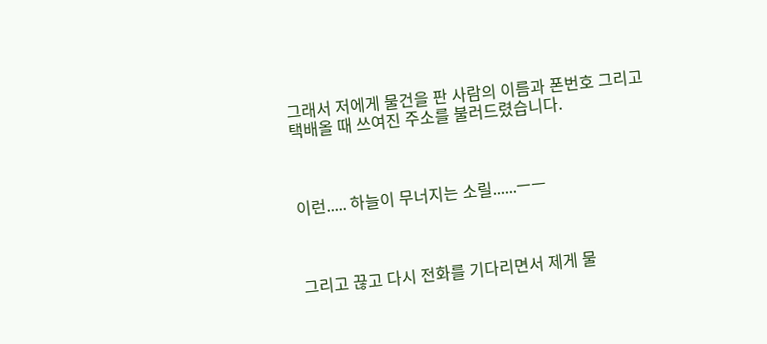그래서 저에게 물건을 판 사람의 이름과 폰번호 그리고 택배올 때 쓰여진 주소를 불러드렸습니다.



이런..... 하늘이 무너지는 소릴......ㅡㅡ



그리고 끊고 다시 전화를 기다리면서 제게 물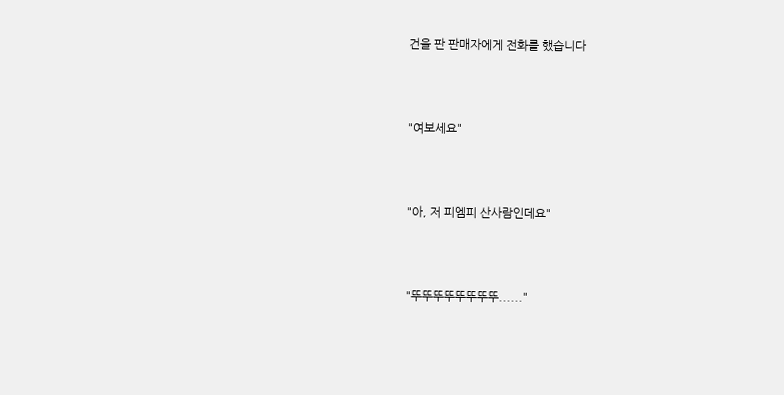건을 판 판매자에게 전화를 했습니다



"여보세요"



"아, 저 피엠피 산사람인데요"



"뚜뚜뚜뚜뚜뚜뚜뚜......"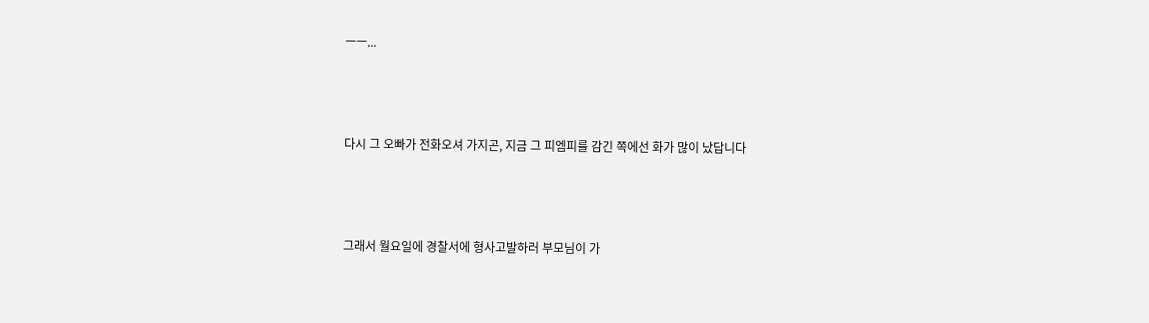ㅡㅡ...



다시 그 오빠가 전화오셔 가지곤, 지금 그 피엠피를 감긴 쪽에선 화가 많이 났답니다



그래서 월요일에 경찰서에 형사고발하러 부모님이 가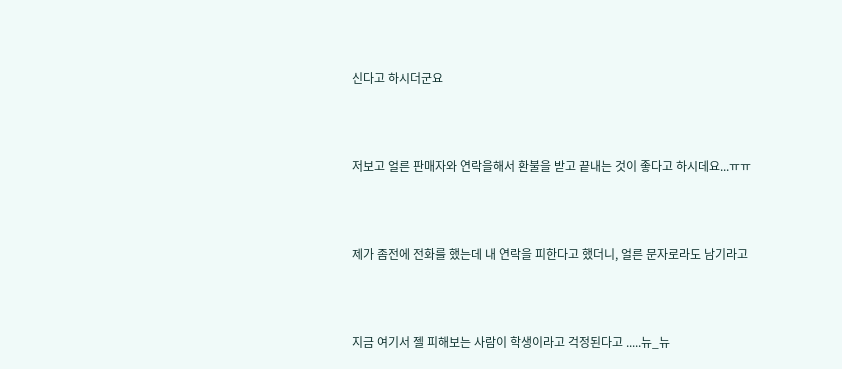신다고 하시더군요



저보고 얼른 판매자와 연락을해서 환불을 받고 끝내는 것이 좋다고 하시데요...ㅠㅠ



제가 좀전에 전화를 했는데 내 연락을 피한다고 했더니, 얼른 문자로라도 남기라고



지금 여기서 젤 피해보는 사람이 학생이라고 걱정된다고 .....뉴_뉴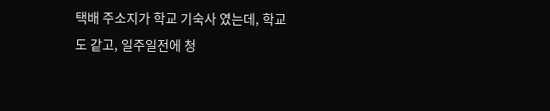택배 주소지가 학교 기숙사 였는데, 학교도 같고, 일주일전에 청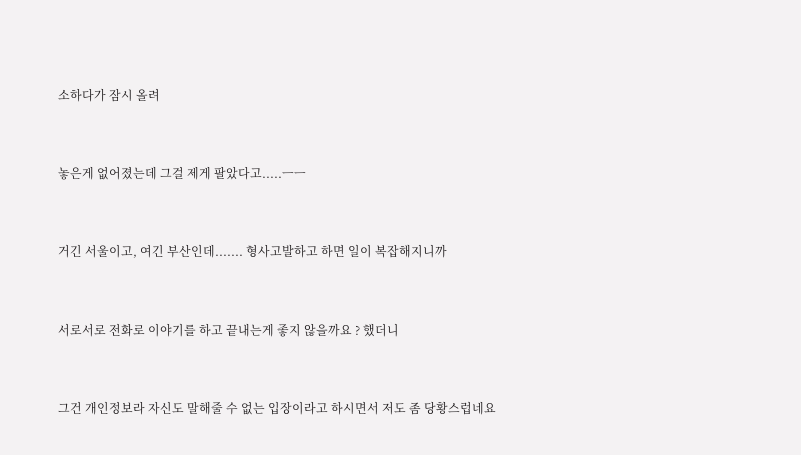소하다가 잠시 올려



놓은게 없어졌는데 그걸 제게 팔았다고.....ㅡㅡ



거긴 서울이고, 여긴 부산인데....... 형사고발하고 하면 일이 복잡해지니까



서로서로 전화로 이야기를 하고 끝내는게 좋지 않을까요 ? 했더니



그건 개인정보라 자신도 말해줄 수 없는 입장이라고 하시면서 저도 좀 당황스럽네요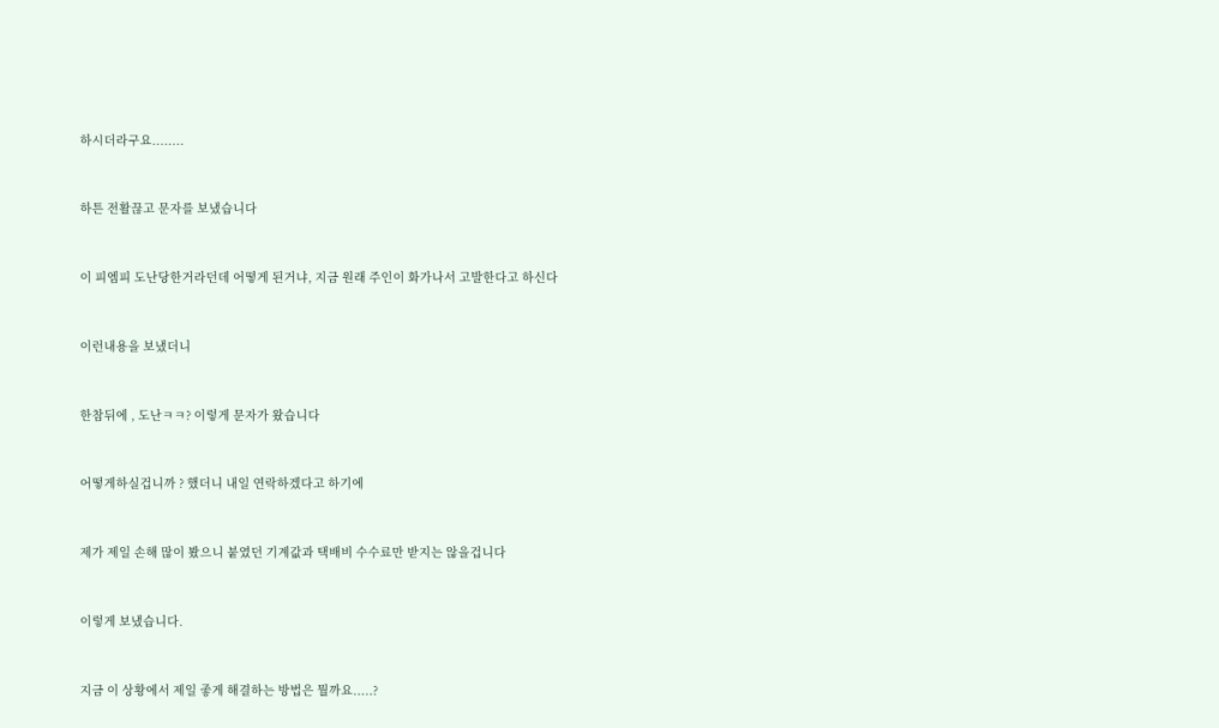하시더라구요........



하튼 전활끊고 문자를 보냈습니다



이 피엠피 도난당한거라던데 어떻게 된거냐, 지금 원래 주인이 화가나서 고발한다고 하신다



이런내용을 보냈더니



한참뒤에 , 도난ㅋㅋ? 이렇게 문자가 왔습니다



어떻게하실겁니까 ? 했더니 내일 연락하겠다고 하기에



제가 제일 손해 많이 봤으니 붙였던 기계값과 택배비 수수료만 받지는 않을겁니다



이렇게 보냈습니다.



지금 이 상황에서 제일 좋게 해결하는 방법은 뭘까요.....?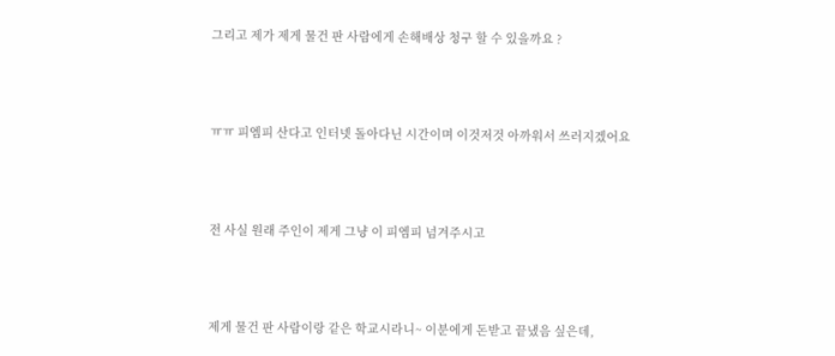그리고 제가 제게 물건 판 사람에게 손해배상 청구 할 수 있을까요 ?



ㅠㅠ 피엠피 산다고 인터넷 돌아다닌 시간이며 이것저것 아까워서 쓰러지겠어요



전 사실 원래 주인이 제게 그냥 이 피엠피 넘겨주시고



제게 물건 판 사람이랑 같은 학교시라니~ 이분에게 돈받고 끝냈음 싶은데,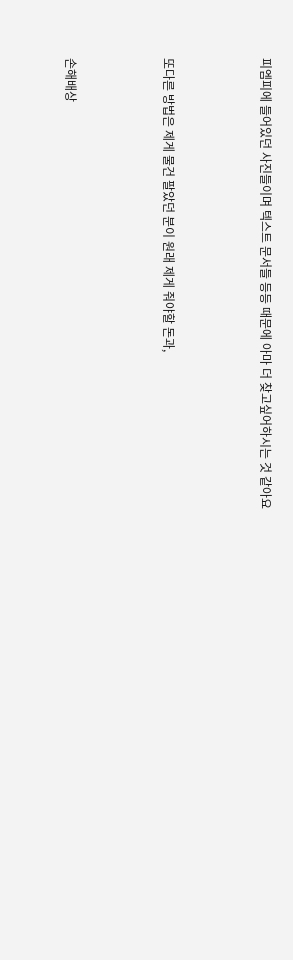피엠피에 들어있던 사진들이며 텍스트 문서들 등등 때문에 아마 더 찾고싶어하시는 것 같아요



또다른 방법은 제게 물건 팔았던 분이 원래 제게 줘야할 돈과,



손해배상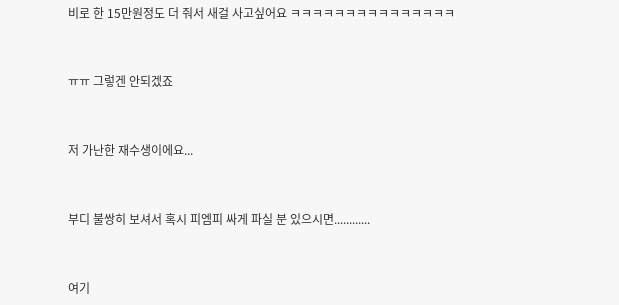비로 한 15만원정도 더 줘서 새걸 사고싶어요 ㅋㅋㅋㅋㅋㅋㅋㅋㅋㅋㅋㅋㅋㅋㅋ



ㅠㅠ 그렇겐 안되겠죠



저 가난한 재수생이에요...



부디 불쌍히 보셔서 혹시 피엠피 싸게 파실 분 있으시면............



여기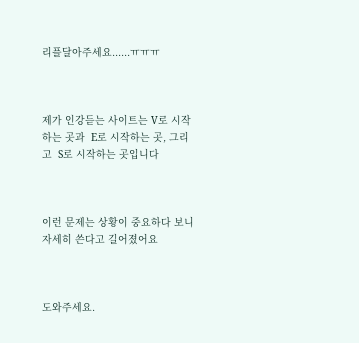리플달아주세요......ㅠㅠㅠ



제가 인강듣는 사이트는 V로 시작하는 곳과  E로 시작하는 곳, 그리고  S로 시작하는 곳입니다



이런 문제는 상황이 중요하다 보니 자세히 쓴다고 길어졌어요



도와주세요.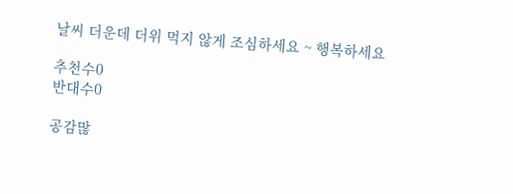날씨 더운데 더위 먹지 않게 조심하세요 ~ 행복하세요

추천수0
반대수0

공감많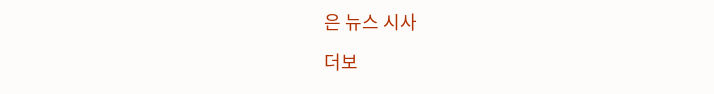은 뉴스 시사

더보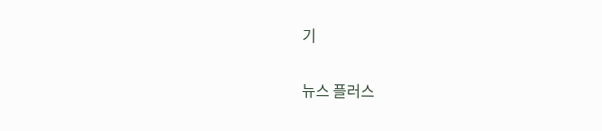기

뉴스 플러스